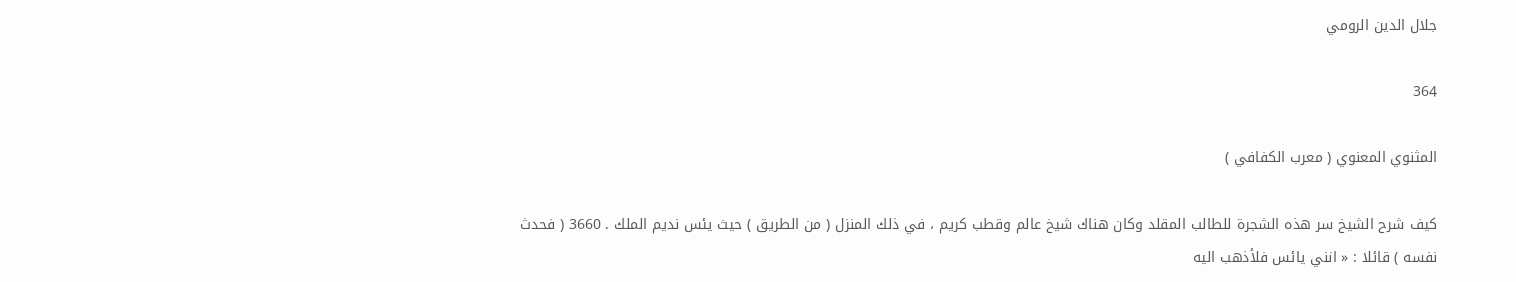جلال الدين الرومي

364

المثنوي المعنوي ( معرب الكفافي )

كيف شرح الشيخ سر هذه الشجرة للطالب المقلد وكان هناك شيخ عالم وقطب كريم ، في ذلك المنزل ( من الطريق ) حيث يئس نديم الملك . 3660 ( فحدث نفسه ) قائلا : « انني يائس فلأذهب اليه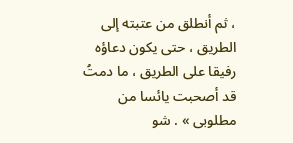، ثم أنطلق من عتبته إلى الطريق ، حتى يكون دعاؤه رفيقا على الطريق ، ما دمتُ قد أصحبت يائسا من مطلوبى » . شو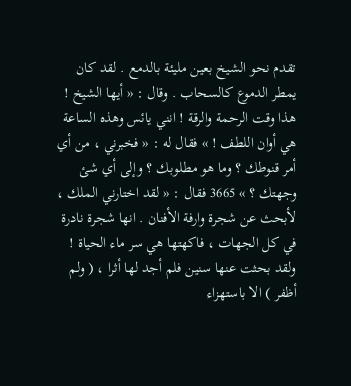تقدم نحو الشيخ بعين مليئة بالدمع . لقد كان يمطر الدموع كالسحاب . وقال : « أيها الشيخ ! هذا وقت الرحمة والرقة ! انني يائس وهذه الساعة هي أوان اللطف ! » فقال له : « فخبرني ، من أي أمر قنوطك ؟ وما هو مطلوبك ؟ وإلى أي شئ وجهتك ؟ » 3665 فقال : « لقد اختارني الملك ، لأبحث عن شجرة وارفة الأفنان . انها شجرة نادرة في كل الجهات ، فاكهتها هي سر ماء الحياة ! ولقد بحثت عنها سنين فلم أجد لها أثرا ، ( ولم أظفر ) الا باستهزاء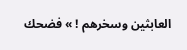العابثين وسخرهم ! » فضحك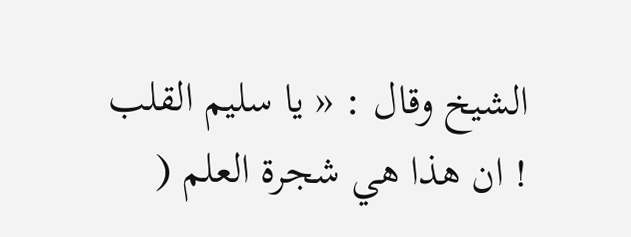الشيخ وقال : « يا سليم القلب ! ان هذا هي شجرة العلم (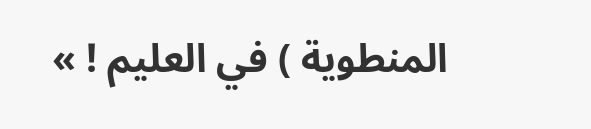المنطوية ) في العليم ! »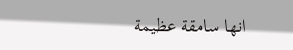انها سامقة عظيمة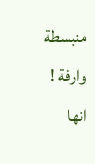منبسطة وارفة ! انها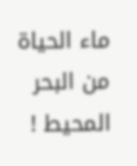ماء الحياة من البحر المحيط !